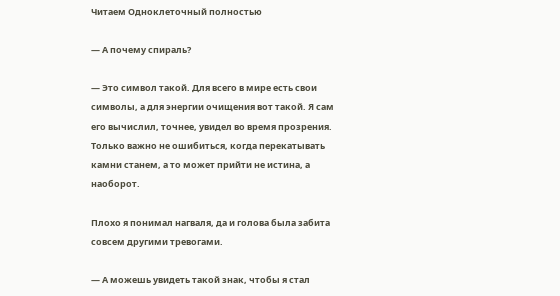Читаем Одноклеточный полностью

— А почему спираль?

— Это символ такой. Для всего в мире есть свои символы, а для энергии очищения вот такой. Я сам его вычислил, точнее, увидел во время прозрения. Только важно не ошибиться, когда перекатывать камни станем, а то может прийти не истина, а наоборот.

Плохо я понимал нагваля, да и голова была забита совсем другими тревогами.

— А можешь увидеть такой знак, чтобы я стал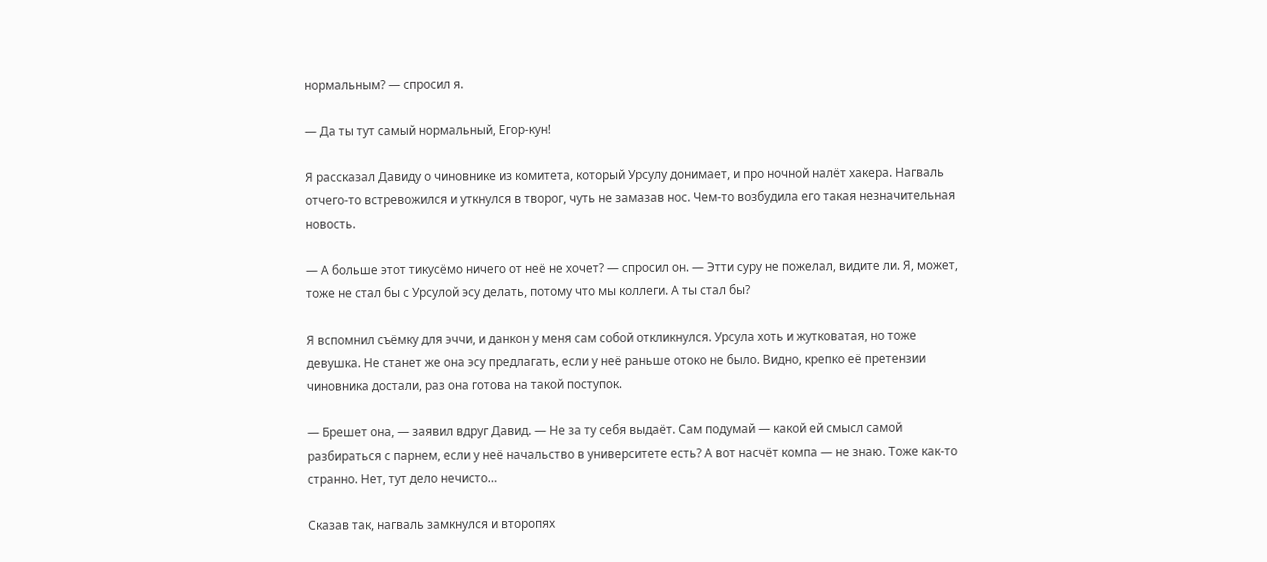нормальным? — спросил я.

— Да ты тут самый нормальный, Егор-кун!

Я рассказал Давиду о чиновнике из комитета, который Урсулу донимает, и про ночной налёт хакера. Нагваль отчего-то встревожился и уткнулся в творог, чуть не замазав нос. Чем-то возбудила его такая незначительная новость.

— А больше этот тикусёмо ничего от неё не хочет? — спросил он. — Этти суру не пожелал, видите ли. Я, может, тоже не стал бы с Урсулой эсу делать, потому что мы коллеги. А ты стал бы?

Я вспомнил съёмку для эччи, и данкон у меня сам собой откликнулся. Урсула хоть и жутковатая, но тоже девушка. Не станет же она эсу предлагать, если у неё раньше отоко не было. Видно, крепко её претензии чиновника достали, раз она готова на такой поступок.

— Брешет она, — заявил вдруг Давид. — Не за ту себя выдаёт. Сам подумай — какой ей смысл самой разбираться с парнем, если у неё начальство в университете есть? А вот насчёт компа — не знаю. Тоже как-то странно. Нет, тут дело нечисто…

Сказав так, нагваль замкнулся и второпях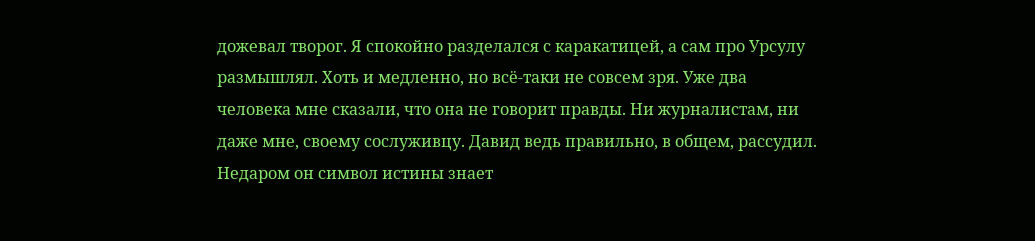дожевал творог. Я спокойно разделался с каракатицей, а сам про Урсулу размышлял. Хоть и медленно, но всё-таки не совсем зря. Уже два человека мне сказали, что она не говорит правды. Ни журналистам, ни даже мне, своему сослуживцу. Давид ведь правильно, в общем, рассудил. Недаром он символ истины знает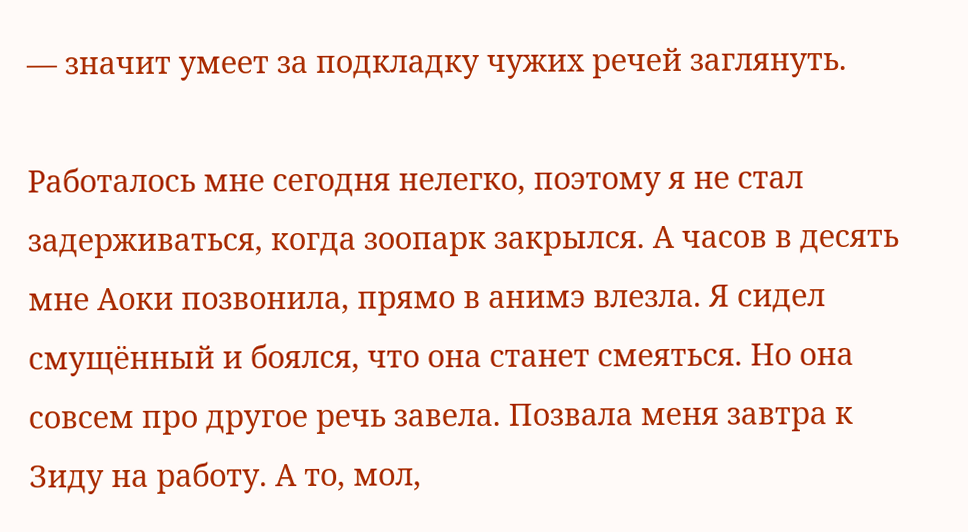— значит умеет за подкладку чужих речей заглянуть.

Работалось мне сегодня нелегко, поэтому я не стал задерживаться, когда зоопарк закрылся. А часов в десять мне Аоки позвонила, прямо в анимэ влезла. Я сидел смущённый и боялся, что она станет смеяться. Но она совсем про другое речь завела. Позвала меня завтра к Зиду на работу. А то, мол,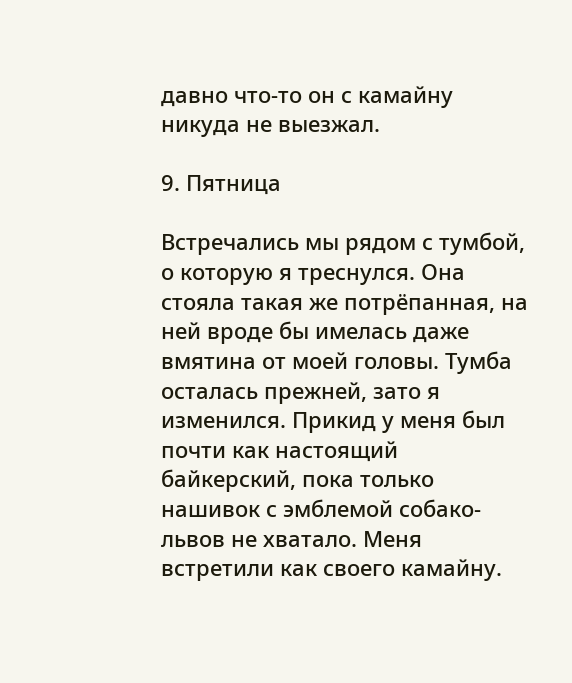давно что-то он с камайну никуда не выезжал.

9. Пятница

Встречались мы рядом с тумбой, о которую я треснулся. Она стояла такая же потрёпанная, на ней вроде бы имелась даже вмятина от моей головы. Тумба осталась прежней, зато я изменился. Прикид у меня был почти как настоящий байкерский, пока только нашивок с эмблемой собако-львов не хватало. Меня встретили как своего камайну.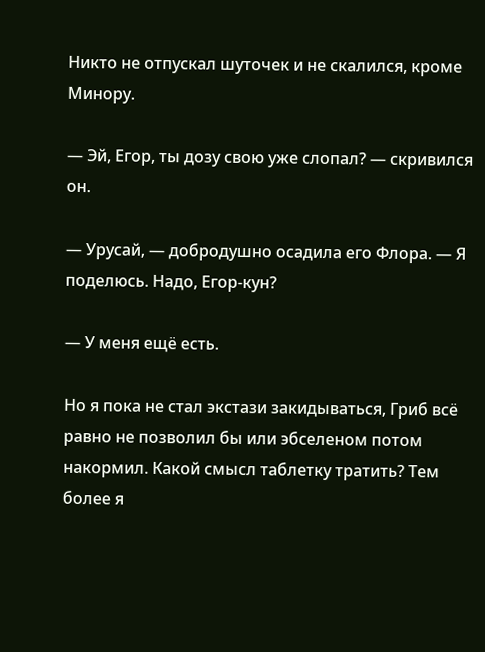Никто не отпускал шуточек и не скалился, кроме Минору.

— Эй, Егор, ты дозу свою уже слопал? — скривился он.

— Урусай, — добродушно осадила его Флора. — Я поделюсь. Надо, Егор-кун?

— У меня ещё есть.

Но я пока не стал экстази закидываться, Гриб всё равно не позволил бы или эбселеном потом накормил. Какой смысл таблетку тратить? Тем более я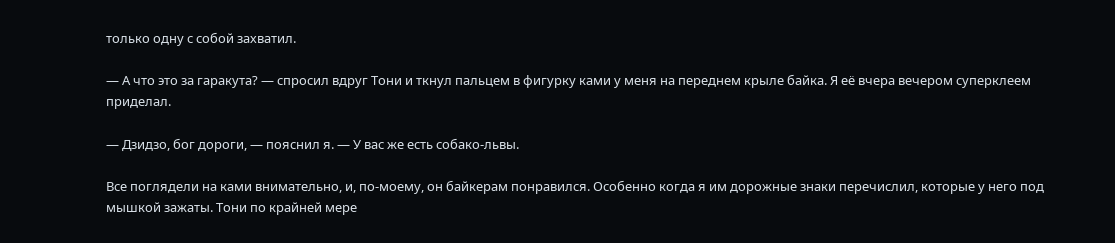только одну с собой захватил.

— А что это за гаракута? — спросил вдруг Тони и ткнул пальцем в фигурку ками у меня на переднем крыле байка. Я её вчера вечером суперклеем приделал.

— Дзидзо, бог дороги, — пояснил я. — У вас же есть собако-львы.

Все поглядели на ками внимательно, и, по-моему, он байкерам понравился. Особенно когда я им дорожные знаки перечислил, которые у него под мышкой зажаты. Тони по крайней мере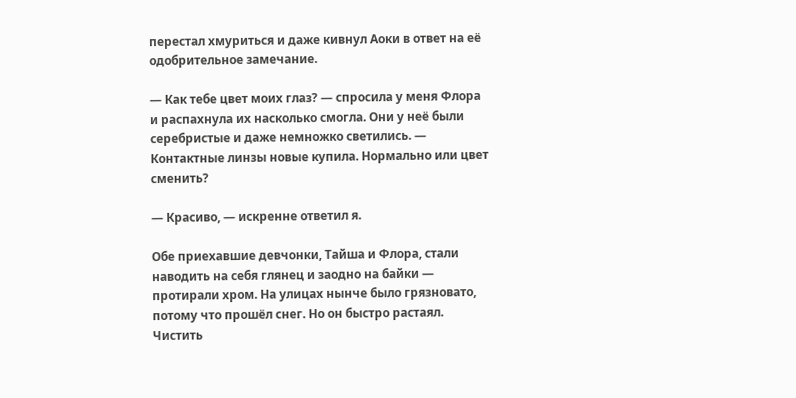перестал хмуриться и даже кивнул Аоки в ответ на её одобрительное замечание.

— Как тебе цвет моих глаз? — спросила у меня Флора и распахнула их насколько смогла. Они у неё были серебристые и даже немножко светились. — Контактные линзы новые купила. Нормально или цвет сменить?

— Красиво, — искренне ответил я.

Обе приехавшие девчонки, Тайша и Флора, стали наводить на себя глянец и заодно на байки — протирали хром. На улицах нынче было грязновато, потому что прошёл снег. Но он быстро растаял. Чистить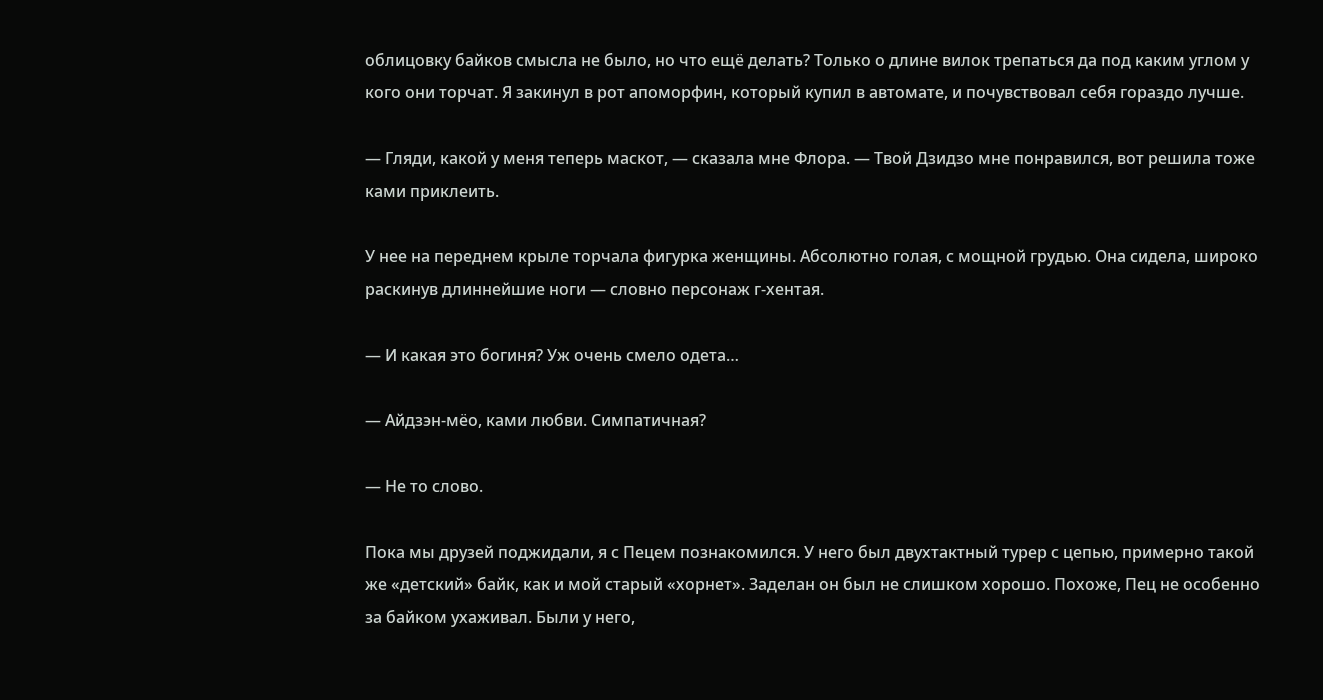облицовку байков смысла не было, но что ещё делать? Только о длине вилок трепаться да под каким углом у кого они торчат. Я закинул в рот апоморфин, который купил в автомате, и почувствовал себя гораздо лучше.

— Гляди, какой у меня теперь маскот, — сказала мне Флора. — Твой Дзидзо мне понравился, вот решила тоже ками приклеить.

У нее на переднем крыле торчала фигурка женщины. Абсолютно голая, с мощной грудью. Она сидела, широко раскинув длиннейшие ноги — словно персонаж г-хентая.

— И какая это богиня? Уж очень смело одета…

— Айдзэн-мёо, ками любви. Симпатичная?

— Не то слово.

Пока мы друзей поджидали, я с Пецем познакомился. У него был двухтактный турер с цепью, примерно такой же «детский» байк, как и мой старый «хорнет». Заделан он был не слишком хорошо. Похоже, Пец не особенно за байком ухаживал. Были у него,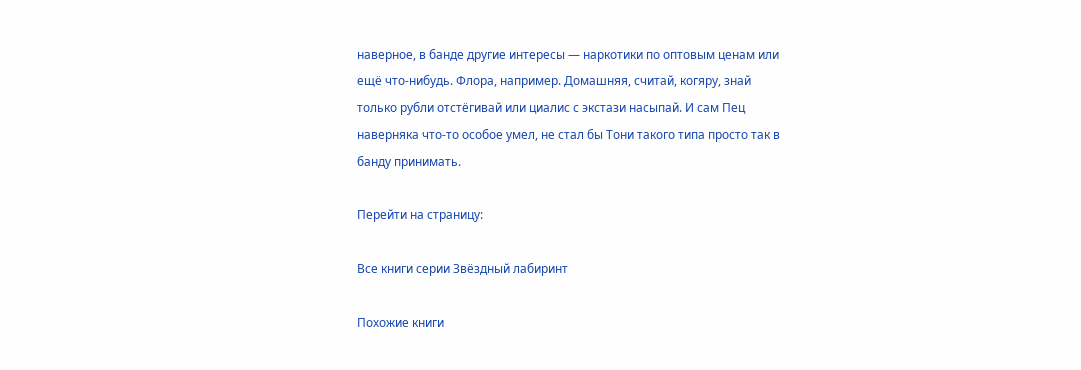наверное, в банде другие интересы — наркотики по оптовым ценам или ещё что-нибудь. Флора, например. Домашняя, считай, когяру, знай только рубли отстёгивай или циалис с экстази насыпай. И сам Пец наверняка что-то особое умел, не стал бы Тони такого типа просто так в банду принимать.

Перейти на страницу:

Все книги серии Звёздный лабиринт

Похожие книги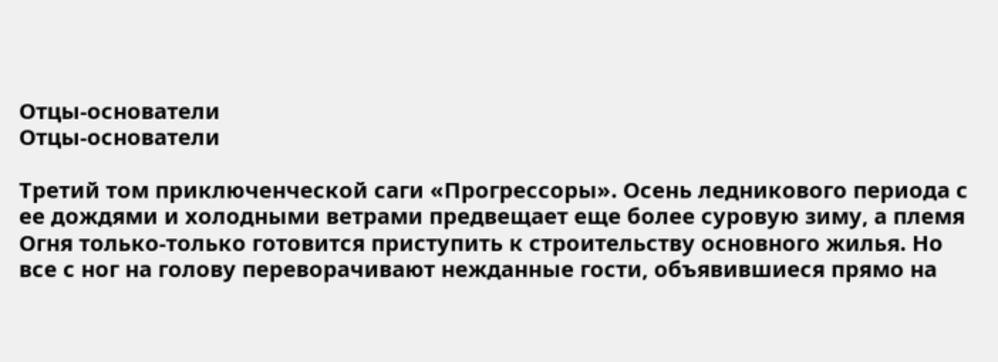Отцы-основатели
Отцы-основатели

Третий том приключенческой саги «Прогрессоры». Осень ледникового периода с ее дождями и холодными ветрами предвещает еще более суровую зиму, а племя Огня только-только готовится приступить к строительству основного жилья. Но все с ног на голову переворачивают нежданные гости, объявившиеся прямо на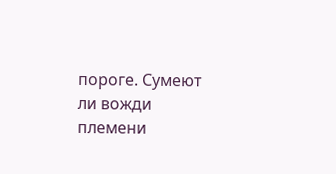пороге. Сумеют ли вожди племени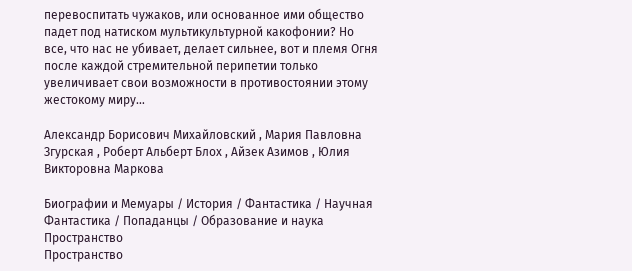перевоспитать чужаков, или основанное ими общество падет под натиском мультикультурной какофонии? Но все, что нас не убивает, делает сильнее, вот и племя Огня после каждой стремительной перипетии только увеличивает свои возможности в противостоянии этому жестокому миру…

Александр Борисович Михайловский , Мария Павловна Згурская , Роберт Альберт Блох , Айзек Азимов , Юлия Викторовна Маркова

Биографии и Мемуары / История / Фантастика / Научная Фантастика / Попаданцы / Образование и наука
Пространство
Пространство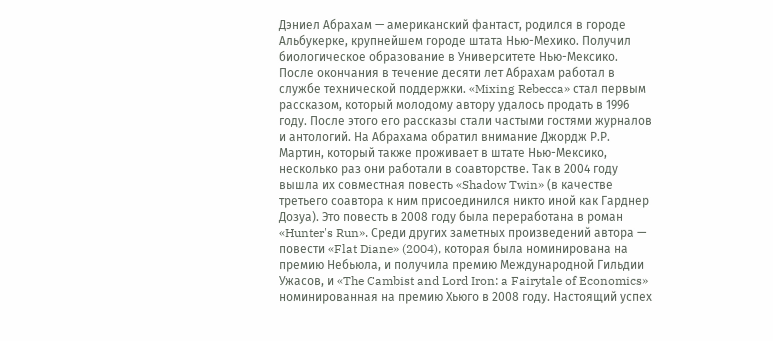Дэниел Абрахам — американский фантаст, родился в городе Альбукерке, крупнейшем городе штата Нью-Мехико. Получил биологическое образование в Университете Нью-Мексико. После окончания в течение десяти лет Абрахам работал в службе технической поддержки. «Mixing Rebecca» стал первым рассказом, который молодому автору удалось продать в 1996 году. После этого его рассказы стали частыми гостями журналов и антологий. На Абрахама обратил внимание Джордж Р.Р. Мартин, который также проживает в штате Нью-Мексико, несколько раз они работали в соавторстве. Так в 2004 году вышла их совместная повесть «Shadow Twin» (в качестве третьего соавтора к ним присоединился никто иной как Гарднер Дозуа). Это повесть в 2008 году была переработана в роман «Hunter's Run». Среди других заметных произведений автора — повести «Flat Diane» (2004), которая была номинирована на премию Небьюла, и получила премию Международной Гильдии Ужасов, и «The Cambist and Lord Iron: a Fairytale of Economics» номинированная на премию Хьюго в 2008 году. Настоящий успех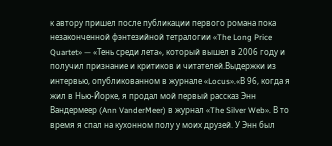к автору пришел после публикации первого романа пока незаконченной фэнтезийной тетралогии «The Long Price Quartet» — «Тень среди лета», который вышел в 2006 году и получил признание и критиков и читателей.Выдержки из интервью, опубликованном в журнале «Locus».«В 96, когда я жил в Нью-Йорке, я продал мой первый рассказ Энн Вандермеер (Ann VanderMeer) в журнал «The Silver Web». В то время я спал на кухонном полу у моих друзей. У Энн был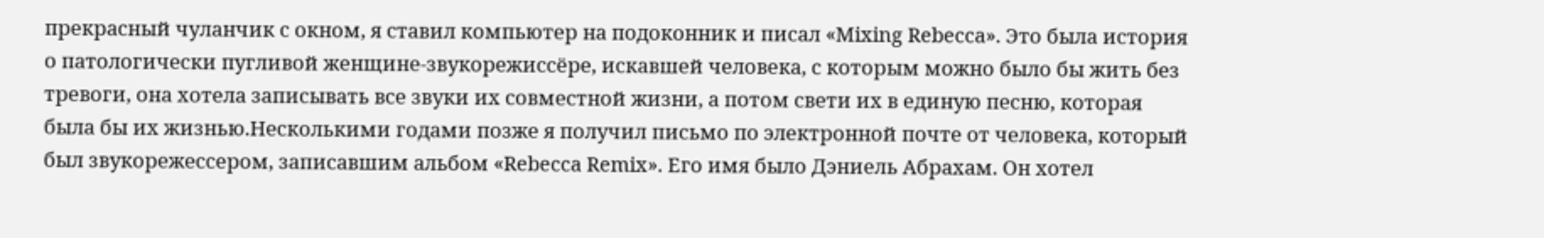прекрасный чуланчик с окном, я ставил компьютер на подоконник и писал «Mixing Rebecca». Это была история о патологически пугливой женщине-звукорежиссёре, искавшей человека, с которым можно было бы жить без тревоги, она хотела записывать все звуки их совместной жизни, а потом свети их в единую песню, которая была бы их жизнью.Несколькими годами позже я получил письмо по электронной почте от человека, который был звукорежессером, записавшим альбом «Rebecca Remix». Его имя было Дэниель Абрахам. Он хотел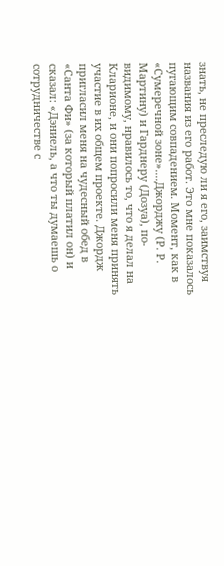знать, не преследую ли я его, заимствуя названия из его работ. Это мне показалось пугающим совпадением. Момент, как в «Сумеречной зоне»....Джорджу (Р. Р. Мартину) и Гарднеру (Дозуа), по-видимому, нравилось то, что я делал на Кларионе, и они попросили меня принять участие в их общем проекте. Джордж пригласил меня на чудесный обед в «Санта Фи» (за который платил он) и сказал: «Дэниель, а что ты думаешь о сотрудничестве с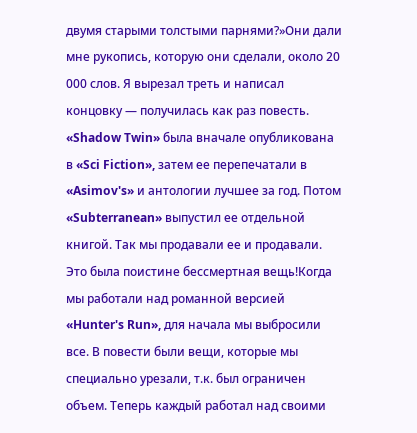двумя старыми толстыми парнями?»Они дали мне рукопись, которую они сделали, около 20 000 слов. Я вырезал треть и написал концовку — получилась как раз повесть. «Shadow Twin» была вначале опубликована в «Sci Fiction», затем ее перепечатали в «Asimov's» и антологии лучшее за год. Потом «Subterranean» выпустил ее отдельной книгой. Так мы продавали ее и продавали. Это была поистине бессмертная вещь!Когда мы работали над романной версией «Hunter's Run», для начала мы выбросили все. В повести были вещи, которые мы специально урезали, т.к. был ограничен объем. Теперь каждый работал над своими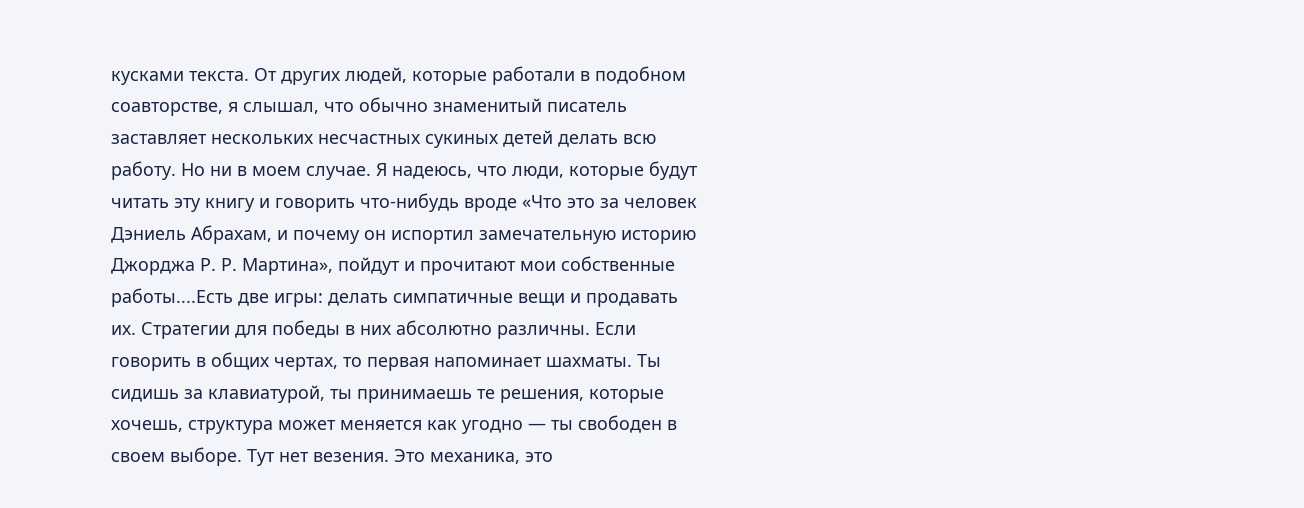кусками текста. От других людей, которые работали в подобном соавторстве, я слышал, что обычно знаменитый писатель заставляет нескольких несчастных сукиных детей делать всю работу. Но ни в моем случае. Я надеюсь, что люди, которые будут читать эту книгу и говорить что-нибудь вроде «Что это за человек Дэниель Абрахам, и почему он испортил замечательную историю Джорджа Р. Р. Мартина», пойдут и прочитают мои собственные работы....Есть две игры: делать симпатичные вещи и продавать их. Стратегии для победы в них абсолютно различны. Если говорить в общих чертах, то первая напоминает шахматы. Ты сидишь за клавиатурой, ты принимаешь те решения, которые хочешь, структура может меняется как угодно — ты свободен в своем выборе. Тут нет везения. Это механика, это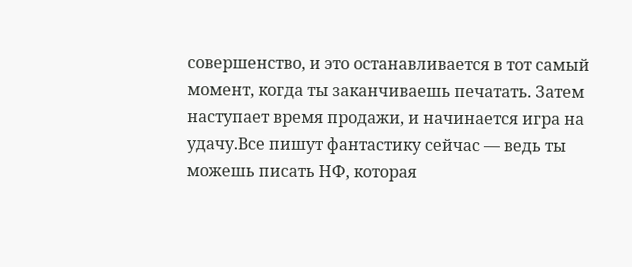совершенство, и это останавливается в тот самый момент, когда ты заканчиваешь печатать. Затем наступает время продажи, и начинается игра на удачу.Все пишут фантастику сейчас — ведь ты можешь писать НФ, которая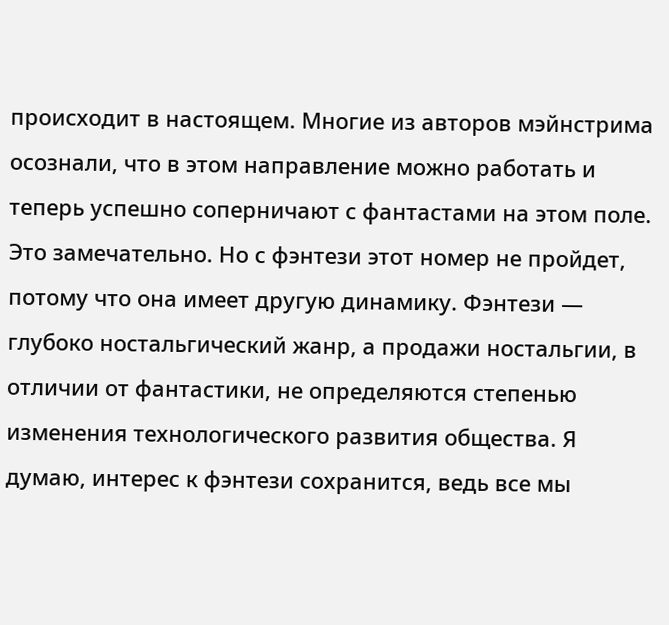происходит в настоящем. Многие из авторов мэйнстрима осознали, что в этом направление можно работать и теперь успешно соперничают с фантастами на этом поле. Это замечательно. Но с фэнтези этот номер не пройдет, потому что она имеет другую динамику. Фэнтези — глубоко ностальгический жанр, а продажи ностальгии, в отличии от фантастики, не определяются степенью изменения технологического развития общества. Я думаю, интерес к фэнтези сохранится, ведь все мы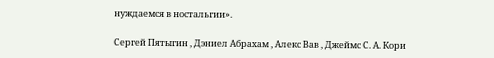нуждаемся в ностальгии».

Сергей Пятыгин , Дэниел Абрахам , Алекс Вав , Джеймс С. А. Кори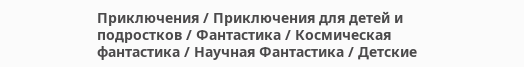Приключения / Приключения для детей и подростков / Фантастика / Космическая фантастика / Научная Фантастика / Детские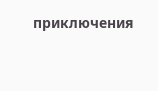приключения